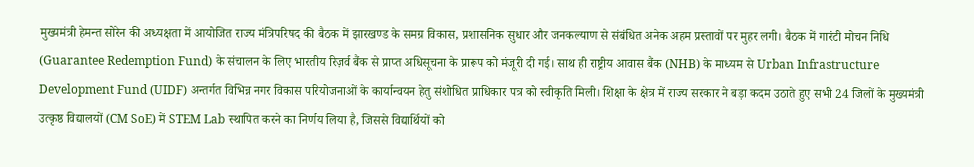मुख्यमंत्री हेमन्त सोरेन की अध्यक्षता में आयोजित राज्य मंत्रिपरिषद की बैठक में झारखण्ड के समग्र विकास, प्रशासनिक सुधार और जनकल्याण से संबंधित अनेक अहम प्रस्तावों पर मुहर लगी। बैठक में गारंटी मोचन निधि (Guarantee Redemption Fund) के संचालन के लिए भारतीय रिज़र्व बैंक से प्राप्त अधिसूचना के प्रारूप को मंजूरी दी गई। साथ ही राष्ट्रीय आवास बैंक (NHB) के माध्यम से Urban Infrastructure Development Fund (UIDF) अन्तर्गत विभिन्न नगर विकास परियोजनाओं के कार्यान्वयन हेतु संशोधित प्राधिकार पत्र को स्वीकृति मिली। शिक्षा के क्षेत्र में राज्य सरकार ने बड़ा कदम उठाते हुए सभी 24 जिलों के मुख्यमंत्री उत्कृष्ठ विद्यालयों (CM SoE) में STEM Lab स्थापित करने का निर्णय लिया है, जिससे विद्यार्थियों को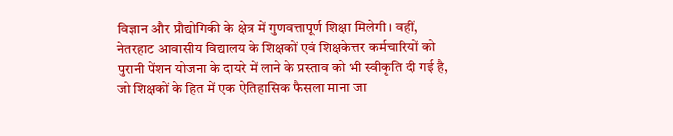विज्ञान और प्रौद्योगिकी के क्षेत्र में गुणवत्तापूर्ण शिक्षा मिलेगी। वहीं, नेतरहाट आवासीय विद्यालय के शिक्षकों एवं शिक्षकेत्तर कर्मचारियों को पुरानी पेंशन योजना के दायरे में लाने के प्रस्ताव को भी स्वीकृति दी गई है, जो शिक्षकों के हित में एक ऐतिहासिक फैसला माना जा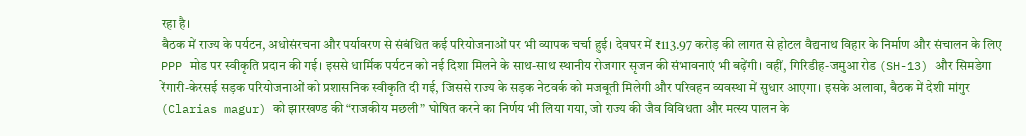रहा है।
बैठक में राज्य के पर्यटन, अधोसंरचना और पर्यावरण से संबंधित कई परियोजनाओं पर भी व्यापक चर्चा हुई। देवघर में ₹113.97 करोड़ की लागत से होटल वैद्यनाथ विहार के निर्माण और संचालन के लिए PPP मोड पर स्वीकृति प्रदान की गई। इससे धार्मिक पर्यटन को नई दिशा मिलने के साथ-साथ स्थानीय रोजगार सृजन की संभावनाएं भी बढ़ेंगी। वहीं, गिरिडीह-जमुआ रोड (SH-13) और सिमडेगा रेंगारी-केरसई सड़क परियोजनाओं को प्रशासनिक स्वीकृति दी गई, जिससे राज्य के सड़क नेटवर्क को मजबूती मिलेगी और परिवहन व्यवस्था में सुधार आएगा। इसके अलावा, बैठक में देशी मांगुर (Clarias magur) को झारखण्ड की “राजकीय मछली” घोषित करने का निर्णय भी लिया गया, जो राज्य की जैव विविधता और मत्स्य पालन के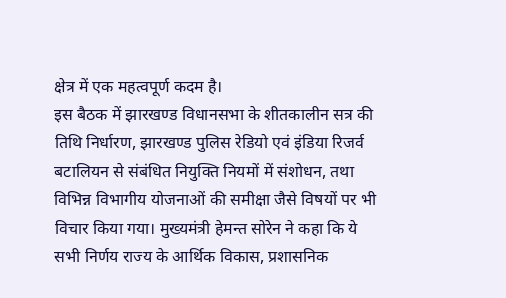क्षेत्र में एक महत्वपूर्ण कदम है।
इस बैठक में झारखण्ड विधानसभा के शीतकालीन सत्र की तिथि निर्धारण, झारखण्ड पुलिस रेडियो एवं इंडिया रिजर्व बटालियन से संबंधित नियुक्ति नियमों में संशोधन, तथा विभिन्न विभागीय योजनाओं की समीक्षा जैसे विषयों पर भी विचार किया गया। मुख्यमंत्री हेमन्त सोरेन ने कहा कि ये सभी निर्णय राज्य के आर्थिक विकास, प्रशासनिक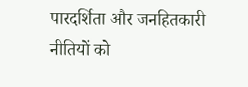पारदर्शिता और जनहितकारी नीतियों को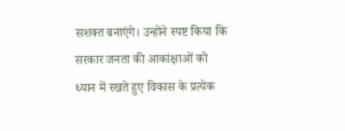सशक्त बनाएंगे। उन्होंने स्पष्ट किया कि सरकार जनता की आकांक्षाओं को ध्यान में रखते हुए विकास के प्रत्येक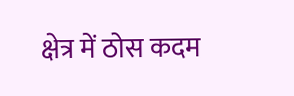क्षेत्र में ठोस कदम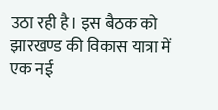उठा रही है। इस बैठक को झारखण्ड की विकास यात्रा में एक नई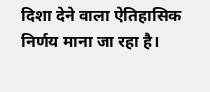दिशा देने वाला ऐतिहासिक निर्णय माना जा रहा है।